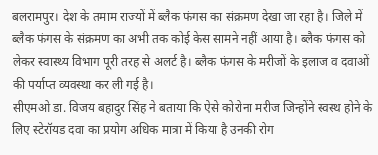बलरामपुर। देश के तमाम राज्यों में ब्लैक फंगस का संक्रमण देखा जा रहा है। जिले में ब्लैक फंगस के संक्रमण का अभी तक कोई केस सामने नहीं आया है। ब्लैक फंगस को लेकर स्वास्थ्य विभाग पूरी तरह से अलर्ट है। ब्लैक फंगस के मरीजों के इलाज व दवाओं की पर्याप्त व्यवस्था कर ली गई है।
सीएमओ डा. विजय बहादुर सिंह ने बताया कि ऐसे कोरोना मरीज जिन्होंने स्वस्थ होने के लिए स्टेरॉयड दवा का प्रयोग अधिक मात्रा में किया है उनकी रोग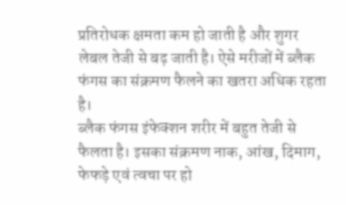प्रतिरोधक क्षमता कम हो जाती है और शुगर लेबल तेजी से बढ़ जाती है। ऐसे मरीजों में ब्लैक फंगस का संक्रमण फैलने का खतरा अधिक रहता है।
ब्लैक फंगस इंफेक्शन शरीर में बहुत तेजी से फैलता है। इसका संक्रमण नाक, आंख, दिमाग, फेफड़े एवं त्वचा पर हो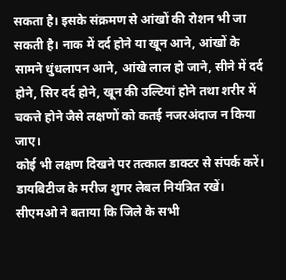सकता है। इसके संक्रमण से आंखों की रोशन भी जा सकती है। नाक में दर्द होने या खून आने, आंखों के सामने धुंधलापन आने, आंखे लाल हो जाने, सीने में दर्द होने, सिर दर्द होने, खून की उल्टियां होने तथा शरीर में चकत्ते होने जैसे लक्षणों को कतई नजरअंदाज न किया जाए।
कोई भी लक्षण दिखने पर तत्काल डाक्टर से संपर्क करें। डायबिटीज के मरीज शुगर लेबल नियंत्रित रखें। सीएमओ ने बताया कि जिले के सभी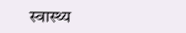स्वास्थ्य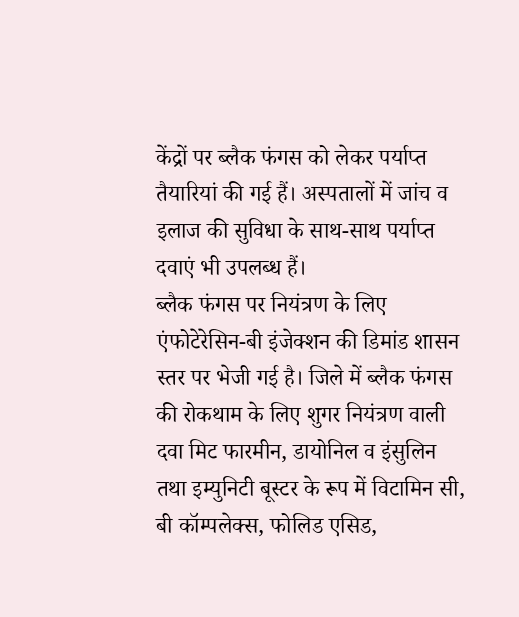केंद्रों पर ब्लैक फंगस को लेकर पर्याप्त तैयारियां की गई हैं। अस्पतालों में जांच व इलाज की सुविधा के साथ-साथ पर्याप्त दवाएं भी उपलब्ध हैं।
ब्लैक फंगस पर नियंत्रण के लिए एंफोटेरेसिन-बी इंजेक्शन की डिमांड शासन स्तर पर भेजी गई है। जिले में ब्लैक फंगस की रोकथाम के लिए शुगर नियंत्रण वाली दवा मिट फारमीन, डायोनिल व इंसुलिन तथा इम्युनिटी बूस्टर के रूप में विटामिन सी, बी कॉम्पलेक्स, फोलिड एसिड,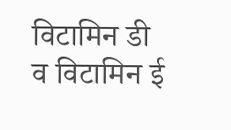विटामिन डी व विटामिन ई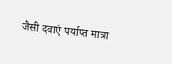जैसी दवाएं पर्याप्त मात्रा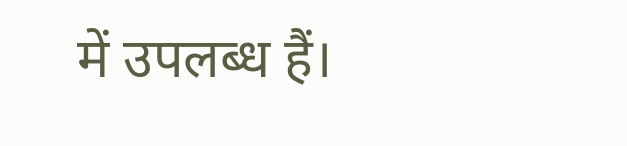में उपलब्ध हैं।